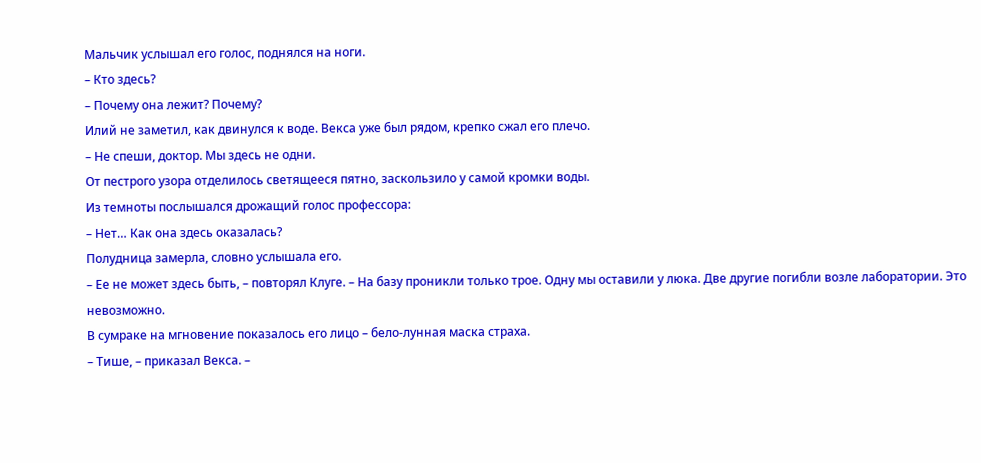Мальчик услышал его голос, поднялся на ноги.
– Кто здесь?
– Почему она лежит? Почему?
Илий не заметил, как двинулся к воде. Векса уже был рядом, крепко сжал его плечо.
– Не спеши, доктор. Мы здесь не одни.
От пестрого узора отделилось светящееся пятно, заскользило у самой кромки воды.
Из темноты послышался дрожащий голос профессора:
– Нет… Как она здесь оказалась?
Полудница замерла, словно услышала его.
– Ее не может здесь быть, – повторял Клуге. – На базу проникли только трое. Одну мы оставили у люка. Две другие погибли возле лаборатории. Это невозможно.
В сумраке на мгновение показалось его лицо – бело-лунная маска страха.
– Тише, – приказал Векса. –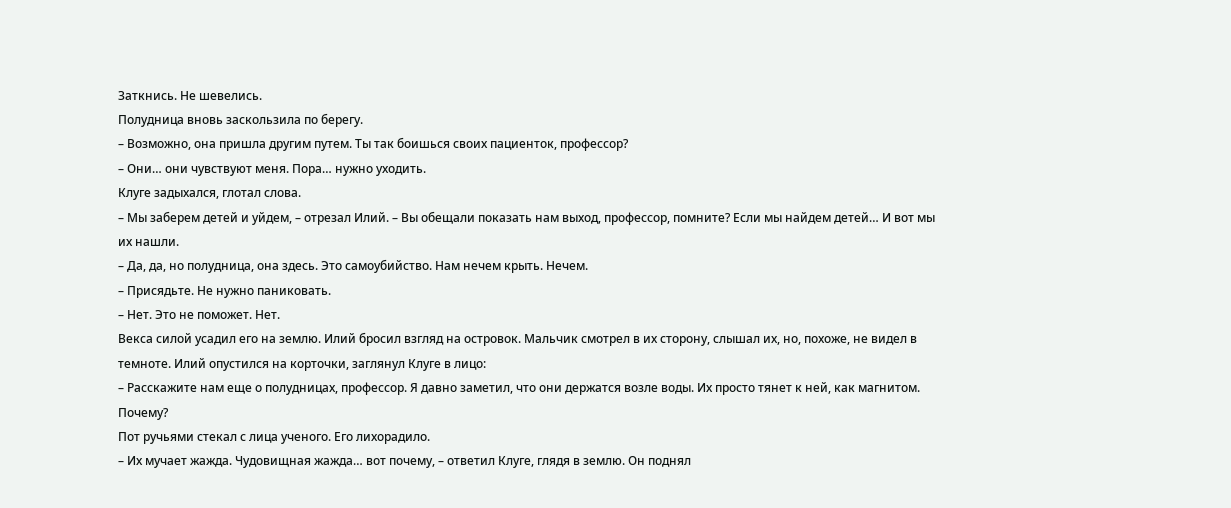Заткнись. Не шевелись.
Полудница вновь заскользила по берегу.
– Возможно, она пришла другим путем. Ты так боишься своих пациенток, профессор?
– Они… они чувствуют меня. Пора… нужно уходить.
Клуге задыхался, глотал слова.
– Мы заберем детей и уйдем, – отрезал Илий. – Вы обещали показать нам выход, профессор, помните? Если мы найдем детей… И вот мы их нашли.
– Да, да, но полудница, она здесь. Это самоубийство. Нам нечем крыть. Нечем.
– Присядьте. Не нужно паниковать.
– Нет. Это не поможет. Нет.
Векса силой усадил его на землю. Илий бросил взгляд на островок. Мальчик смотрел в их сторону, слышал их, но, похоже, не видел в темноте. Илий опустился на корточки, заглянул Клуге в лицо:
– Расскажите нам еще о полудницах, профессор. Я давно заметил, что они держатся возле воды. Их просто тянет к ней, как магнитом. Почему?
Пот ручьями стекал с лица ученого. Его лихорадило.
– Их мучает жажда. Чудовищная жажда… вот почему, – ответил Клуге, глядя в землю. Он поднял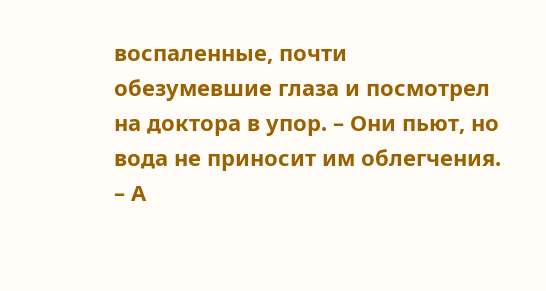воспаленные, почти обезумевшие глаза и посмотрел на доктора в упор. – Они пьют, но вода не приносит им облегчения.
– А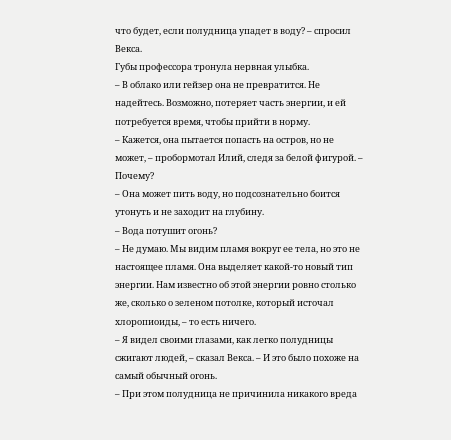что будет, если полудница упадет в воду? – спросил Векса.
Губы профессора тронула нервная улыбка.
– В облако или гейзер она не превратится. Не надейтесь. Возможно, потеряет часть энергии, и ей потребуется время, чтобы прийти в норму.
– Кажется, она пытается попасть на остров, но не может, – пробормотал Илий, следя за белой фигурой. – Почему?
– Она может пить воду, но подсознательно боится утонуть и не заходит на глубину.
– Вода потушит огонь?
– Не думаю. Мы видим пламя вокруг ее тела, но это не настоящее пламя. Она выделяет какой-то новый тип энергии. Нам известно об этой энергии ровно столько же, сколько о зеленом потолке, который источал хлоропиоиды, – то есть ничего.
– Я видел своими глазами, как легко полудницы сжигают людей, – сказал Векса. – И это было похоже на самый обычный огонь.
– При этом полудница не причинила никакого вреда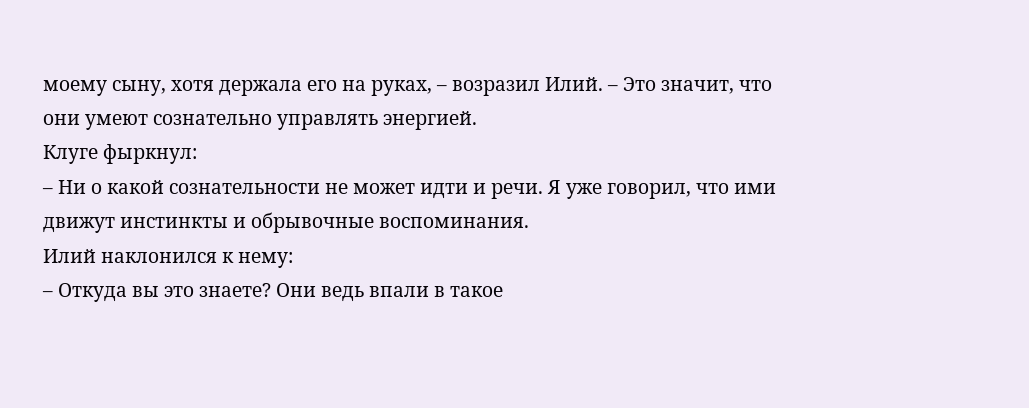моему сыну, хотя держала его на руках, – возразил Илий. – Это значит, что они умеют сознательно управлять энергией.
Клуге фыркнул:
– Ни о какой сознательности не может идти и речи. Я уже говорил, что ими движут инстинкты и обрывочные воспоминания.
Илий наклонился к нему:
– Откуда вы это знаете? Они ведь впали в такое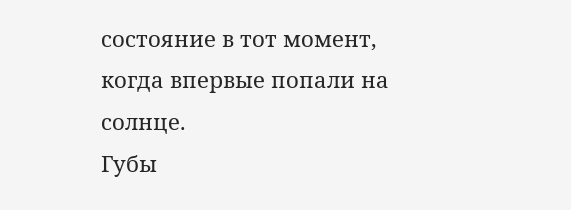состояние в тот момент, когда впервые попали на солнце.
Губы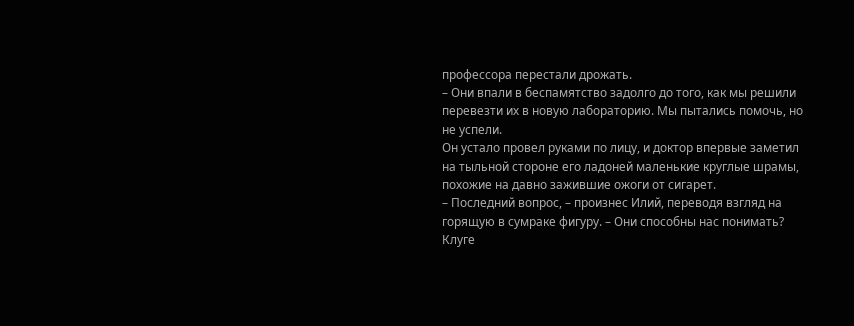профессора перестали дрожать.
– Они впали в беспамятство задолго до того, как мы решили перевезти их в новую лабораторию. Мы пытались помочь, но не успели.
Он устало провел руками по лицу, и доктор впервые заметил на тыльной стороне его ладоней маленькие круглые шрамы, похожие на давно зажившие ожоги от сигарет.
– Последний вопрос, – произнес Илий, переводя взгляд на горящую в сумраке фигуру. – Они способны нас понимать?
Клуге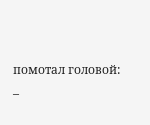помотал головой:
–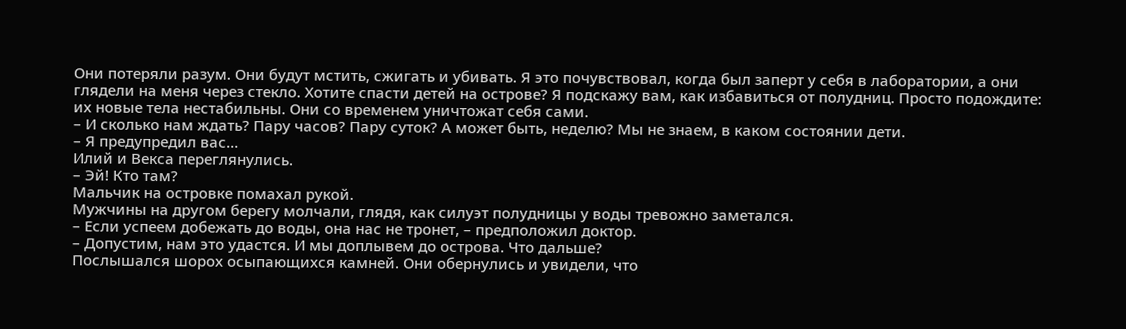Они потеряли разум. Они будут мстить, сжигать и убивать. Я это почувствовал, когда был заперт у себя в лаборатории, а они глядели на меня через стекло. Хотите спасти детей на острове? Я подскажу вам, как избавиться от полудниц. Просто подождите: их новые тела нестабильны. Они со временем уничтожат себя сами.
– И сколько нам ждать? Пару часов? Пару суток? А может быть, неделю? Мы не знаем, в каком состоянии дети.
– Я предупредил вас…
Илий и Векса переглянулись.
– Эй! Кто там?
Мальчик на островке помахал рукой.
Мужчины на другом берегу молчали, глядя, как силуэт полудницы у воды тревожно заметался.
– Если успеем добежать до воды, она нас не тронет, – предположил доктор.
– Допустим, нам это удастся. И мы доплывем до острова. Что дальше?
Послышался шорох осыпающихся камней. Они обернулись и увидели, что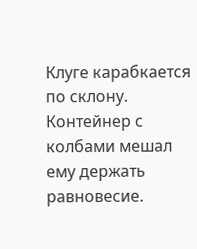Клуге карабкается по склону. Контейнер с колбами мешал ему держать равновесие.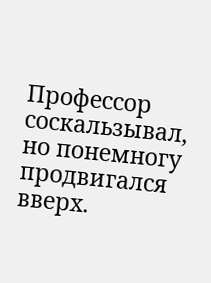Профессор соскальзывал, но понемногу продвигался вверх.